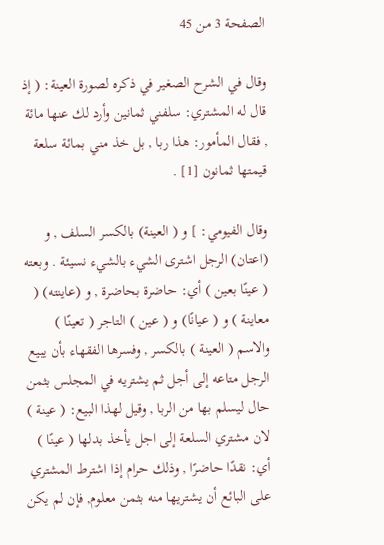الصفحة 3 من 45

وقال في الشرح الصغير في ذكره لصورة العينة: ( إذ قال له المشتري: سلفني ثمانين وأرد لك عنها مائة , فقال المأمور: هذا ربا , بل خذ مني بمائة سلعة قيمتها ثمانون [1] .

وقال الفيومي: ] و ( العينة) بالكسر السلف , و (اعتان) الرجل اشترى الشيء بالشيء نسيئة . وبعته ( عينًا بعين ) أي: حاضرة بحاضرة , و (عاينته) ( معاينة ) و ( عيانًا) و ( عين ) التاجر ( تعينًا ) والاسم ( العينة ) بالكسر , وفسرها الفقهاء بأن يبيع الرجل متاعه إلى أجل ثم يشتريه في المجلس بثمن حال ليسلم بها من الربا , وقيل لهذا البيع: ( عينة ) لان مشتري السلعة إلى اجل يأخذ بدلها ( عينًا ) أي: نقدًا حاضرًا , وذلك حرام إذا اشترط المشتري على البائع أن يشتريها منه بثمن معلوم, فإن لم يكن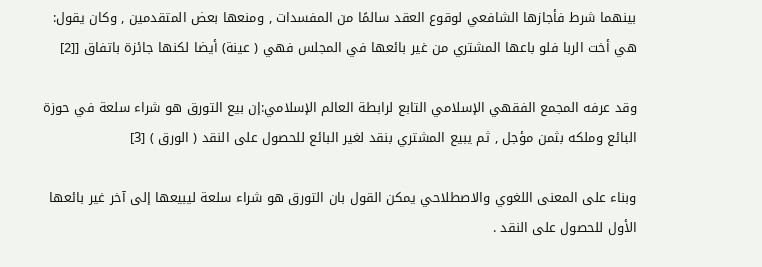بينهما شرط فأجازها الشافعي لوقوع العقد سالمًا من المفسدات , ومنعها بعض المتقدمين , وكان يقول: هي أخت الربا فلو باعها المشتري من غير بائعها في المجلس فهي ( عينة) أيضا لكنها جائزة باتفاق [[2]

وقد عرفه المجمع الفقهي الإسلامي التابع لرابطة العالم الإسلامي:إن بيع التورق هو شراء سلعة في حوزة البائع وملكه بثمن مؤجل , ثم يبيع المشتري بنقد لغير البائع للحصول على النقد ( الورق ) [3]

وبناء على المعنى اللغوي والاصطلاحي يمكن القول بان التورق هو شراء سلعة ليبيعها إلى آخر غير بائعها الأول للحصول على النقد .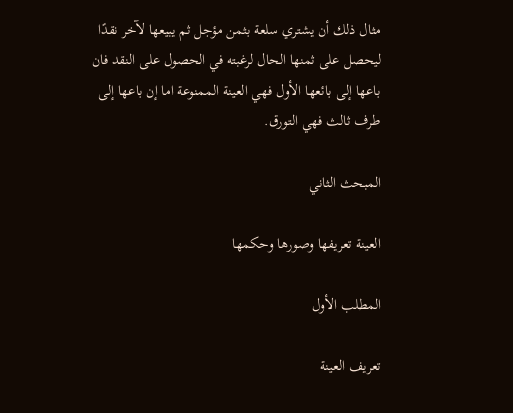مثال ذلك أن يشتري سلعة بثمن مؤجل ثم يبيعها لآخر نقدًا ليحصل على ثمنها الحال لرغبته في الحصول على النقد فان باعها إلى بائعها الأول فهي العينة الممنوعة اما إن باعها إلى طرف ثالث فهي التورق.

المبحث الثاني

العينة تعريفها وصورها وحكمها

المطلب الأول

تعريف العينة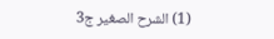(1) الشرح الصغير ج3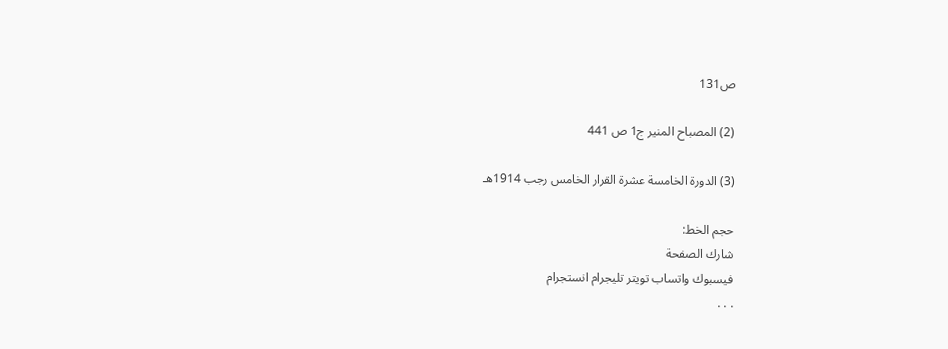ص131

(2) المصباح المنير ج1 ص 441

(3) الدورة الخامسة عشرة القرار الخامس رجب 1914هـ

حجم الخط:
شارك الصفحة
فيسبوك واتساب تويتر تليجرام انستجرام
. . .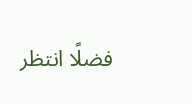فضلًا انتظر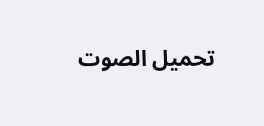تحميل الصوت